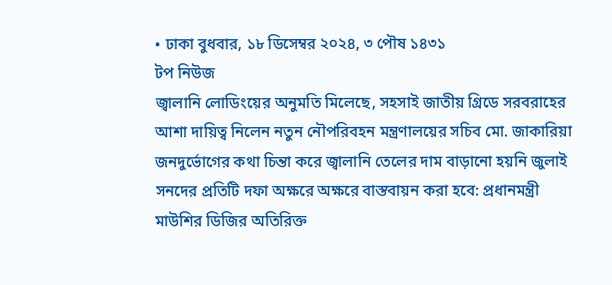• ঢাকা বুধবার, ১৮ ডিসেম্বর ২০২৪, ৩ পৌষ ১৪৩১
টপ নিউজ
জ্বালানি লোডিংয়ের অনুমতি মিলেছে, সহসাই জাতীয় গ্রিডে সরবরাহের আশা দায়িত্ব নিলেন নতুন নৌপরিবহন মন্ত্রণালয়ের সচিব মো. জাকারিয়া জনদুর্ভোগের কথা চিন্তা করে জ্বালানি তেলের দাম বাড়ানো হয়নি জুলাই সনদের প্রতিটি দফা অক্ষরে অক্ষরে বাস্তবায়ন করা হবে: প্রধানমন্ত্রী মাউশির ডিজির অতিরিক্ত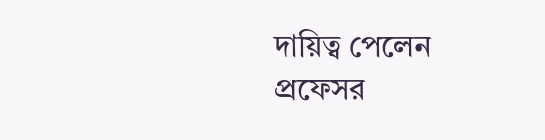দায়িত্ব পেলেন প্রফেসর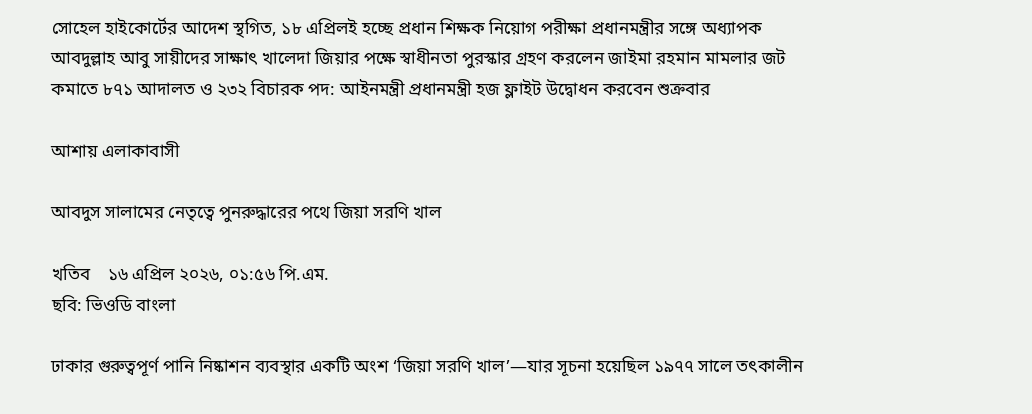সোহেল হাইকোর্টের আদেশ স্থগিত, ১৮ এপ্রিলই হচ্ছে প্রধান শিক্ষক নিয়োগ পরীক্ষা প্রধানমন্ত্রীর সঙ্গে অধ্যাপক আবদুল্লাহ আবু সায়ীদের সাক্ষাৎ খালেদা জিয়ার পক্ষে স্বাধীনতা পুরস্কার গ্রহণ করলেন জাইমা রহমান মামলার জট কমাতে ৮৭১ আদালত ও ২৩২ বিচারক পদ: আইনমন্ত্রী প্রধানমন্ত্রী হজ ফ্লাইট উদ্বোধন করবেন শুক্রবার

আশায় এলাকাবাসী

আবদুস সালামের নেতৃত্বে পুনরুদ্ধারের পথে জিয়া সরণি খাল

খতিব    ১৬ এপ্রিল ২০২৬, ০১:৫৬ পি.এম.
ছবি: ভিওডি বাংলা

ঢাকার গুরুত্বপূর্ণ পানি নিষ্কাশন ব্যবস্থার একটি অংশ ‘জিয়া সরণি খাল’—যার সূচনা হয়েছিল ১৯৭৭ সালে তৎকালীন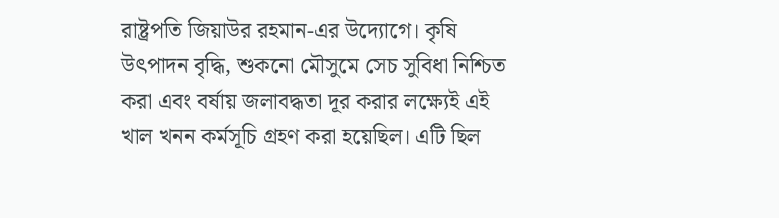রাষ্ট্রপতি জিয়াউর রহমান-এর উদ্যোগে। কৃষি উৎপাদন বৃদ্ধি, শুকনো মৌসুমে সেচ সুবিধা নিশ্চিত করা এবং বর্ষায় জলাবদ্ধতা দূর করার লক্ষ্যেই এই খাল খনন কর্মসূচি গ্রহণ করা হয়েছিল। এটি ছিল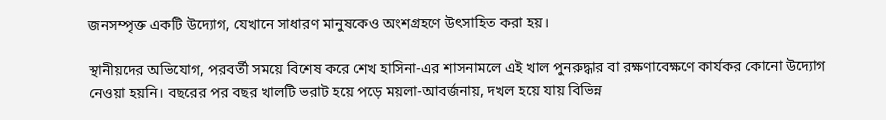জনসম্পৃক্ত একটি উদ্যোগ, যেখানে সাধারণ মানুষকেও অংশগ্রহণে উৎসাহিত করা হয়।

স্থানীয়দের অভিযোগ, পরবর্তী সময়ে বিশেষ করে শেখ হাসিনা-এর শাসনামলে এই খাল পুনরুদ্ধার বা রক্ষণাবেক্ষণে কার্যকর কোনো উদ্যোগ নেওয়া হয়নি। বছরের পর বছর খালটি ভরাট হয়ে পড়ে ময়লা-আবর্জনায়, দখল হয়ে যায় বিভিন্ন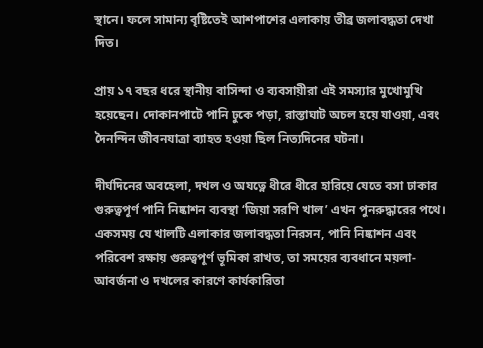স্থানে। ফলে সামান্য বৃষ্টিতেই আশপাশের এলাকায় তীব্র জলাবদ্ধতা দেখা দিত।

প্রায় ১৭ বছর ধরে স্থানীয় বাসিন্দা ও ব্যবসায়ীরা এই সমস্যার মুখোমুখি হয়েছেন। দোকানপাটে পানি ঢুকে পড়া, রাস্তাঘাট অচল হয়ে যাওয়া, এবং দৈনন্দিন জীবনযাত্রা ব্যাহত হওয়া ছিল নিত্যদিনের ঘটনা।

দীর্ঘদিনের অবহেলা, দখল ও অযত্নে ধীরে ধীরে হারিয়ে যেতে বসা ঢাকার গুরুত্বপূর্ণ পানি নিষ্কাশন ব্যবস্থা ‘জিয়া সরণি খাল’ এখন পুনরুদ্ধারের পথে। একসময় যে খালটি এলাকার জলাবদ্ধতা নিরসন, পানি নিষ্কাশন এবং পরিবেশ রক্ষায় গুরুত্বপূর্ণ ভূমিকা রাখত, তা সময়ের ব্যবধানে ময়লা-আবর্জনা ও দখলের কারণে কার্যকারিতা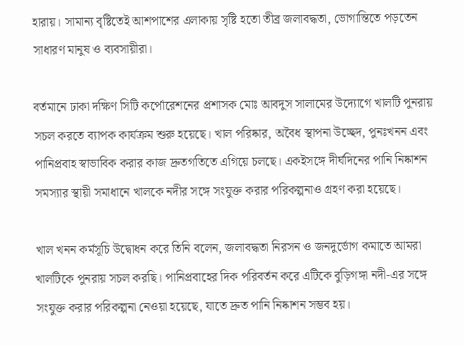হারায়। সামান্য বৃষ্টিতেই আশপাশের এলাকায় সৃষ্টি হতো তীব্র জলাবদ্ধতা, ভোগান্তিতে পড়তেন সাধারণ মানুষ ও ব্যবসায়ীরা।

বর্তমানে ঢাকা দক্ষিণ সিটি কর্পোরেশনের প্রশাসক মোঃ আবদুস সালামের উদ্যোগে খালটি পুনরায় সচল করতে ব্যাপক কার্যক্রম শুরু হয়েছে। খাল পরিষ্কার, অবৈধ স্থাপনা উচ্ছেদ, পুনঃখনন এবং পানিপ্রবাহ স্বাভাবিক করার কাজ দ্রুতগতিতে এগিয়ে চলছে। একইসঙ্গে দীর্ঘদিনের পানি নিষ্কাশন সমস্যার স্থায়ী সমাধানে খালকে নদীর সঙ্গে সংযুক্ত করার পরিকল্পনাও গ্রহণ করা হয়েছে।

খাল খনন কর্মসূচি উদ্বোধন করে তিনি বলেন, জলাবদ্ধতা নিরসন ও জনদুর্ভোগ কমাতে আমরা খালটিকে পুনরায় সচল করছি। পানিপ্রবাহের দিক পরিবর্তন করে এটিকে বুড়িগঙ্গা নদী-এর সঙ্গে সংযুক্ত করার পরিকল্পনা নেওয়া হয়েছে, যাতে দ্রুত পানি নিষ্কাশন সম্ভব হয়।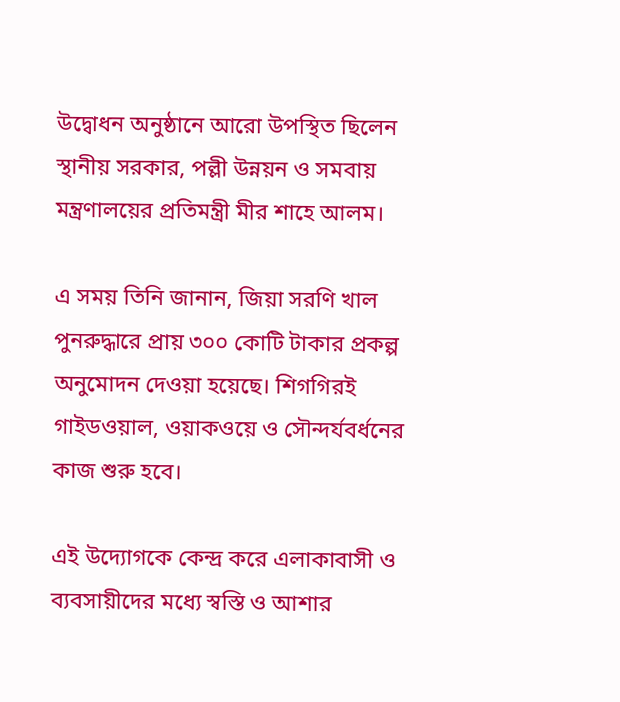উদ্বোধন অনুষ্ঠানে আরো উপস্থিত ছিলেন স্থানীয় সরকার, পল্লী উন্নয়ন ও সমবায় মন্ত্রণালয়ের প্রতিমন্ত্রী মীর শাহে আলম।

এ সময় তিনি জানান, জিয়া সরণি খাল পুনরুদ্ধারে প্রায় ৩০০ কোটি টাকার প্রকল্প অনুমোদন দেওয়া হয়েছে। শিগগিরই গাইডওয়াল, ওয়াকওয়ে ও সৌন্দর্যবর্ধনের কাজ শুরু হবে।

এই উদ্যোগকে কেন্দ্র করে এলাকাবাসী ও ব্যবসায়ীদের মধ্যে স্বস্তি ও আশার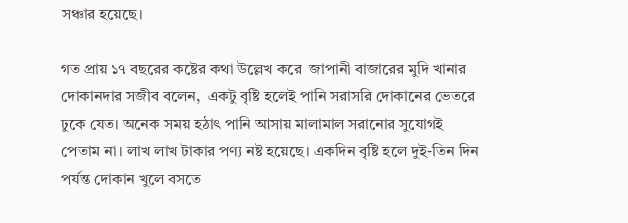সঞ্চার হয়েছে।

গত প্রায় ১৭ বছরের কষ্টের কথা উল্লেখ করে  জাপানী বাজারের মুদি খানার দোকানদার সজীব বলেন,  একটু বৃষ্টি হলেই পানি সরাসরি দোকানের ভেতরে ঢুকে যেত। অনেক সময় হঠাৎ পানি আসায় মালামাল সরানোর সুযোগই পেতাম না। লাখ লাখ টাকার পণ্য নষ্ট হয়েছে। একদিন বৃষ্টি হলে দুই-তিন দিন পর্যন্ত দোকান খুলে বসতে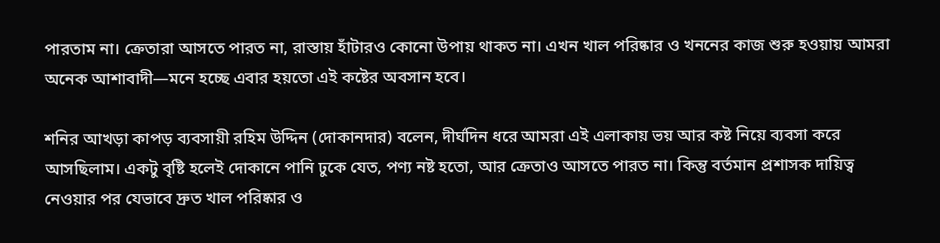পারতাম না। ক্রেতারা আসতে পারত না, রাস্তায় হাঁটারও কোনো উপায় থাকত না। এখন খাল পরিষ্কার ও খননের কাজ শুরু হওয়ায় আমরা অনেক আশাবাদী—মনে হচ্ছে এবার হয়তো এই কষ্টের অবসান হবে।

শনির আখড়া কাপড় ব্যবসায়ী রহিম উদ্দিন (দোকানদার) বলেন, দীর্ঘদিন ধরে আমরা এই এলাকায় ভয় আর কষ্ট নিয়ে ব্যবসা করে আসছিলাম। একটু বৃষ্টি হলেই দোকানে পানি ঢুকে যেত, পণ্য নষ্ট হতো, আর ক্রেতাও আসতে পারত না। কিন্তু বর্তমান প্রশাসক দায়িত্ব নেওয়ার পর যেভাবে দ্রুত খাল পরিষ্কার ও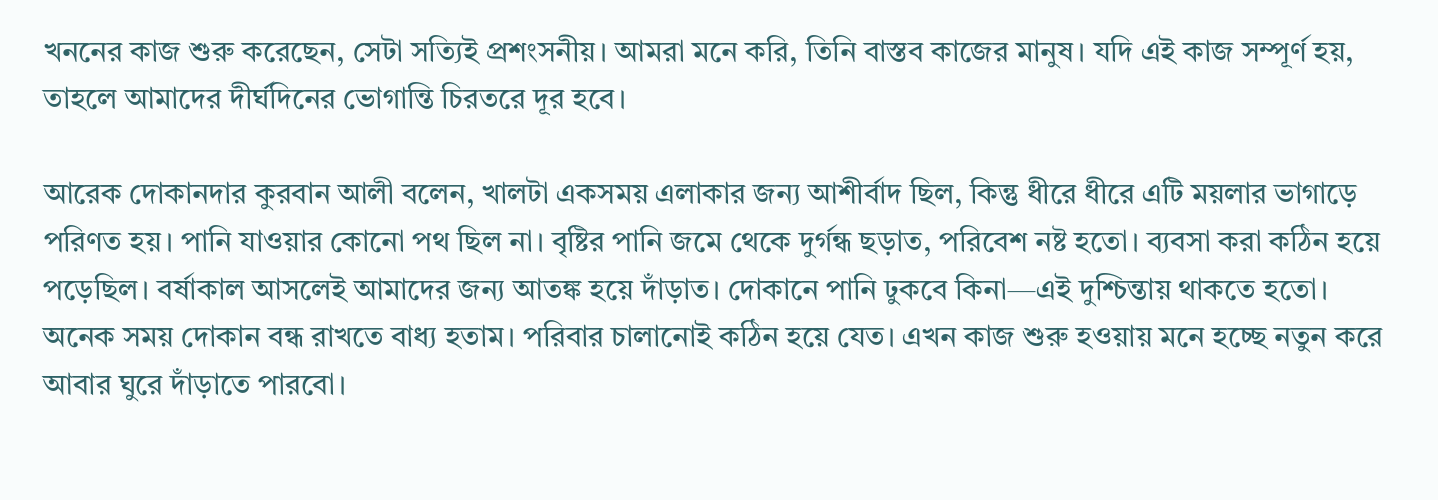খননের কাজ শুরু করেছেন, সেটা সত্যিই প্রশংসনীয়। আমরা মনে করি, তিনি বাস্তব কাজের মানুষ। যদি এই কাজ সম্পূর্ণ হয়, তাহলে আমাদের দীর্ঘদিনের ভোগান্তি চিরতরে দূর হবে।

আরেক দোকানদার কুরবান আলী বলেন, খালটা একসময় এলাকার জন্য আশীর্বাদ ছিল, কিন্তু ধীরে ধীরে এটি ময়লার ভাগাড়ে পরিণত হয়। পানি যাওয়ার কোনো পথ ছিল না। বৃষ্টির পানি জমে থেকে দুর্গন্ধ ছড়াত, পরিবেশ নষ্ট হতো। ব্যবসা করা কঠিন হয়ে পড়েছিল। বর্ষাকাল আসলেই আমাদের জন্য আতঙ্ক হয়ে দাঁড়াত। দোকানে পানি ঢুকবে কিনা—এই দুশ্চিন্তায় থাকতে হতো। অনেক সময় দোকান বন্ধ রাখতে বাধ্য হতাম। পরিবার চালানোই কঠিন হয়ে যেত। এখন কাজ শুরু হওয়ায় মনে হচ্ছে নতুন করে আবার ঘুরে দাঁড়াতে পারবো।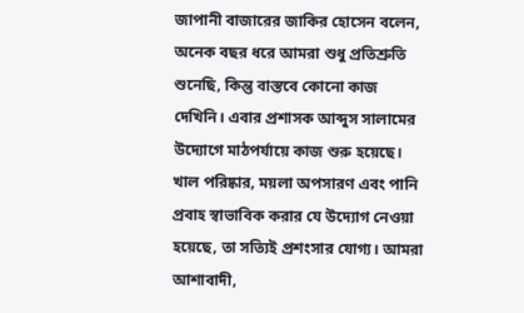জাপানী বাজারের জাকির হোসেন বলেন, অনেক বছর ধরে আমরা শুধু প্রতিশ্রুতি শুনেছি, কিন্তু বাস্তবে কোনো কাজ দেখিনি। এবার প্রশাসক আব্দুস সালামের উদ্যোগে মাঠপর্যায়ে কাজ শুরু হয়েছে। খাল পরিষ্কার, ময়লা অপসারণ এবং পানি প্রবাহ স্বাভাবিক করার যে উদ্যোগ নেওয়া হয়েছে, তা সত্যিই প্রশংসার যোগ্য। আমরা আশাবাদী,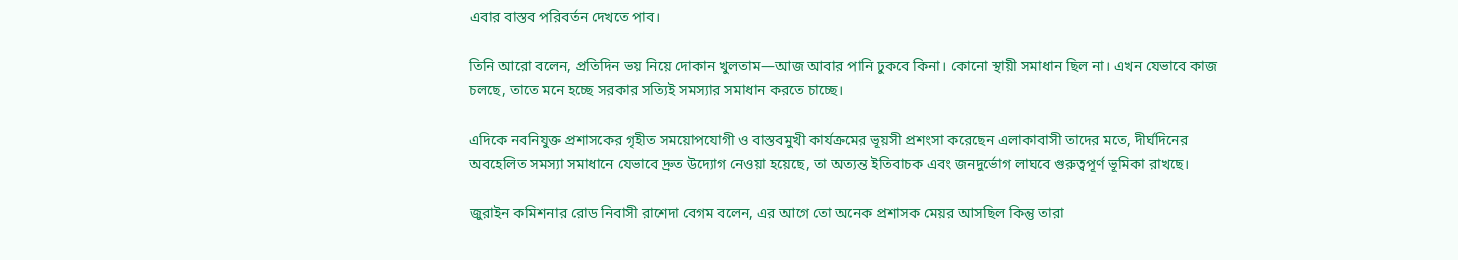এবার বাস্তব পরিবর্তন দেখতে পাব।

তিনি আরো বলেন, প্রতিদিন ভয় নিয়ে দোকান খুলতাম—আজ আবার পানি ঢুকবে কিনা। কোনো স্থায়ী সমাধান ছিল না। এখন যেভাবে কাজ চলছে, তাতে মনে হচ্ছে সরকার সত্যিই সমস্যার সমাধান করতে চাচ্ছে।

এদিকে নবনিযুক্ত প্রশাসকের গৃহীত সময়োপযোগী ও বাস্তবমুখী কার্যক্রমের ভূয়সী প্রশংসা করেছেন এলাকাবাসী তাদের মতে, দীর্ঘদিনের অবহেলিত সমস্যা সমাধানে যেভাবে দ্রুত উদ্যোগ নেওয়া হয়েছে, তা অত্যন্ত ইতিবাচক এবং জনদুর্ভোগ লাঘবে গুরুত্বপূর্ণ ভূমিকা রাখছে।

জুরাইন কমিশনার রোড নিবাসী রাশেদা বেগম বলেন, এর আগে তো অনেক প্রশাসক মেয়র আসছিল কিন্তু তারা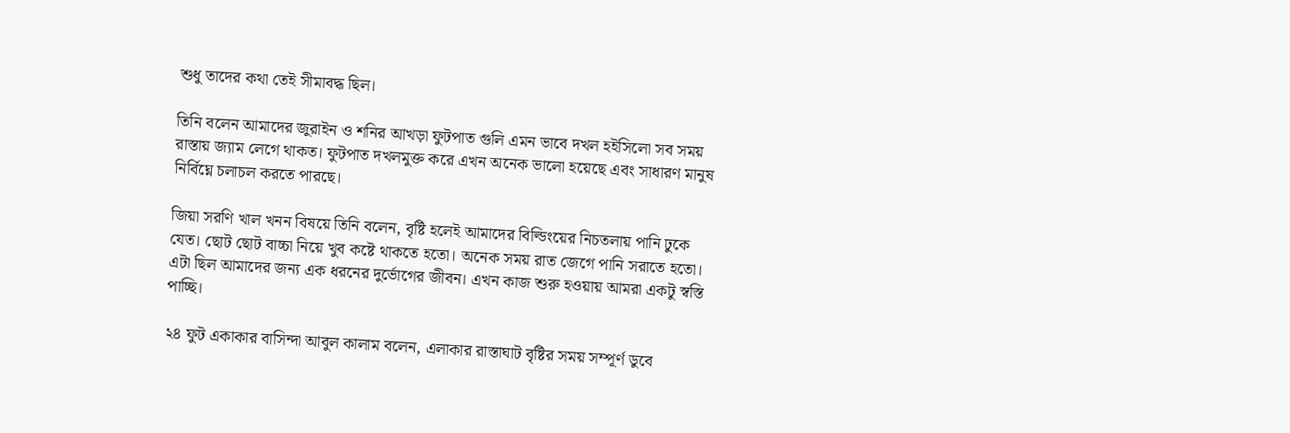শুধু তাদের কথা তেই সীমাবদ্ধ ছিল।

তিনি বলেন আমাদের জুরাইন ও শনির আখড়া ফুটপাত গুলি এমন ভাবে দখল হইসিলো সব সময় রাস্তায় জ্যাম লেগে থাকত। ফুটপাত দখলমুক্ত করে এখন অনেক ভালো হয়েছে এবং সাধারণ মানুষ নির্বিঘ্নে চলাচল করতে পারছে।

জিয়া সরণি খাল খনন বিষয়ে তিনি বলেন, বৃষ্টি হলেই আমাদের বিল্ডিংয়ের নিচতলায় পানি ঢুকে যেত। ছোট ছোট বাচ্চা নিয়ে খুব কষ্টে থাকতে হতো। অনেক সময় রাত জেগে পানি সরাতে হতো। এটা ছিল আমাদের জন্য এক ধরনের দুর্ভোগের জীবন। এখন কাজ শুরু হওয়ায় আমরা একটু স্বস্তি পাচ্ছি।

২৪ ফুট একাকার বাসিন্দা আবুল কালাম বলেন, এলাকার রাস্তাঘাট বৃষ্টির সময় সম্পূর্ণ ডুবে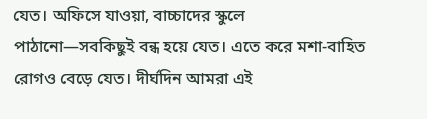যেত। অফিসে যাওয়া, বাচ্চাদের স্কুলে পাঠানো—সবকিছুই বন্ধ হয়ে যেত। এতে করে মশা-বাহিত রোগও বেড়ে যেত। দীর্ঘদিন আমরা এই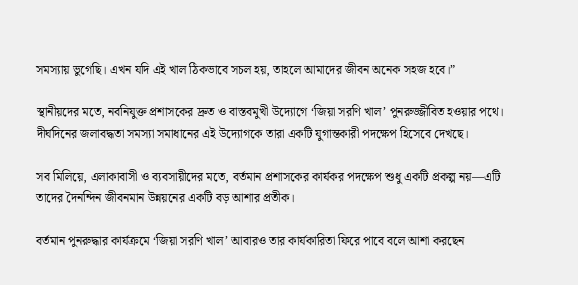সমস্যায় ভুগেছি। এখন যদি এই খাল ঠিকভাবে সচল হয়, তাহলে আমাদের জীবন অনেক সহজ হবে।”

স্থানীয়দের মতে, নবনিযুক্ত প্রশাসকের দ্রুত ও বাস্তবমুখী উদ্যোগে ‘জিয়া সরণি খাল’ পুনরুজ্জীবিত হওয়ার পথে। দীর্ঘদিনের জলাবদ্ধতা সমস্যা সমাধানের এই উদ্যোগকে তারা একটি যুগান্তকারী পদক্ষেপ হিসেবে দেখছে।

সব মিলিয়ে, এলাকাবাসী ও ব্যবসায়ীদের মতে, বর্তমান প্রশাসকের কার্যকর পদক্ষেপ শুধু একটি প্রকল্প নয়—এটি তাদের দৈনন্দিন জীবনমান উন্নয়নের একটি বড় আশার প্রতীক।

বর্তমান পুনরুদ্ধার কার্যক্রমে ‘জিয়া সরণি খাল’ আবারও তার কার্যকারিতা ফিরে পাবে বলে আশা করছেন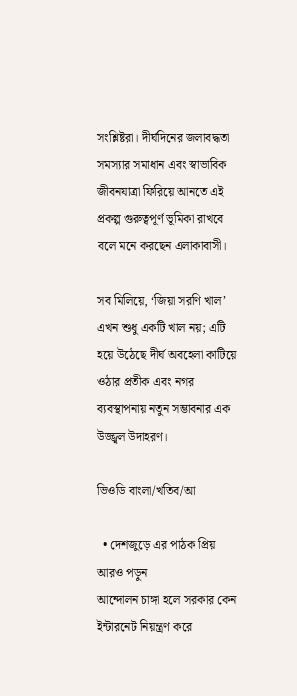সংশ্লিষ্টরা। দীর্ঘদিনের জলাবদ্ধতা সমস্যার সমাধান এবং স্বাভাবিক জীবনযাত্রা ফিরিয়ে আনতে এই প্রকল্প গুরুত্বপূর্ণ ভূমিকা রাখবে বলে মনে করছেন এলাকাবাসী।

সব মিলিয়ে, ‘জিয়া সরণি খাল’ এখন শুধু একটি খাল নয়; এটি হয়ে উঠেছে দীর্ঘ অবহেলা কাটিয়ে ওঠার প্রতীক এবং নগর ব্যবস্থাপনায় নতুন সম্ভাবনার এক উজ্জ্বল উদাহরণ।

ভিওডি বাংলা/খতিব/আ

  • দেশজুড়ে এর পাঠক প্রিয়
আরও পড়ুন
আন্দোলন চাঙ্গা হলে সরকার কেন ইন্টারনেট নিয়ন্ত্রণ করে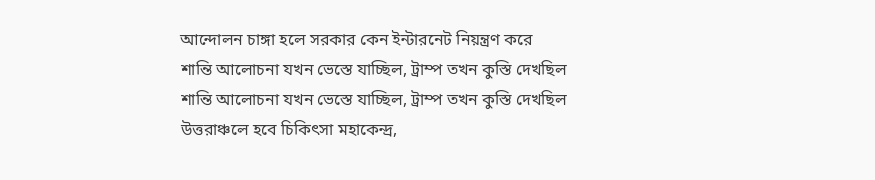আন্দোলন চাঙ্গা হলে সরকার কেন ইন্টারনেট নিয়ন্ত্রণ করে
শান্তি আলোচনা যখন ভেস্তে যাচ্ছিল, ট্রাম্প তখন কুস্তি দেখছিল
শান্তি আলোচনা যখন ভেস্তে যাচ্ছিল, ট্রাম্প তখন কুস্তি দেখছিল
উত্তরাঞ্চলে হবে চিকিৎসা মহাকেন্দ্র,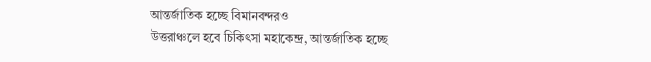আন্তর্জাতিক হচ্ছে বিমানবন্দরও
উত্তরাঞ্চলে হবে চিকিৎসা মহাকেন্দ্র, আন্তর্জাতিক হচ্ছে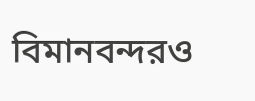বিমানবন্দরও